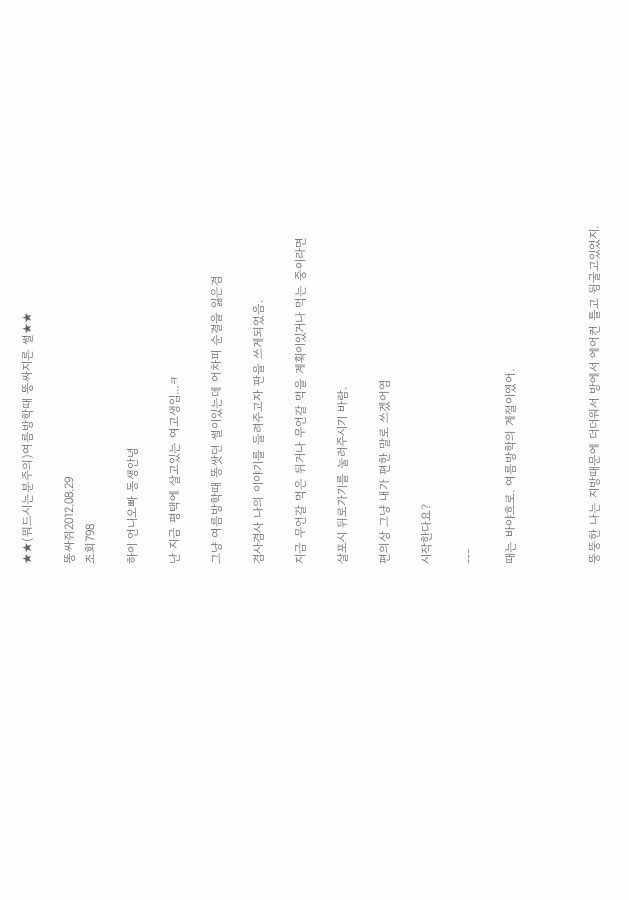★★(뭐드시는분주의)여름방학때 똥싸지른 썰★★

똥싸쥐2012.08.29
조회798

하이 언니오빠 동생안녕

난 지금 평택에 살고있는 여고생임...ㅋ

그냥 여름방학때 똥쌋던 썰이있는데 어차피 순결을 잃은겸

겸사겸사 나의 이야기를 들려주고자 판을 쓰게되었음.

지금 무언갈 먹은 뒤거나 무언갈 먹을 계획이있거나 먹는 중이라면

살포시 뒤로가기를 눌러주시기 바람.

편의상 그냥 내가 편한 말로 쓰겠어염

시작한다요?

---

때는 바야흐로. 여름방학의 계절이였어.



뚱뚱한 나는 지방때문에 더더워서 방에서 에어컨 틀고 뒹굴고있었지.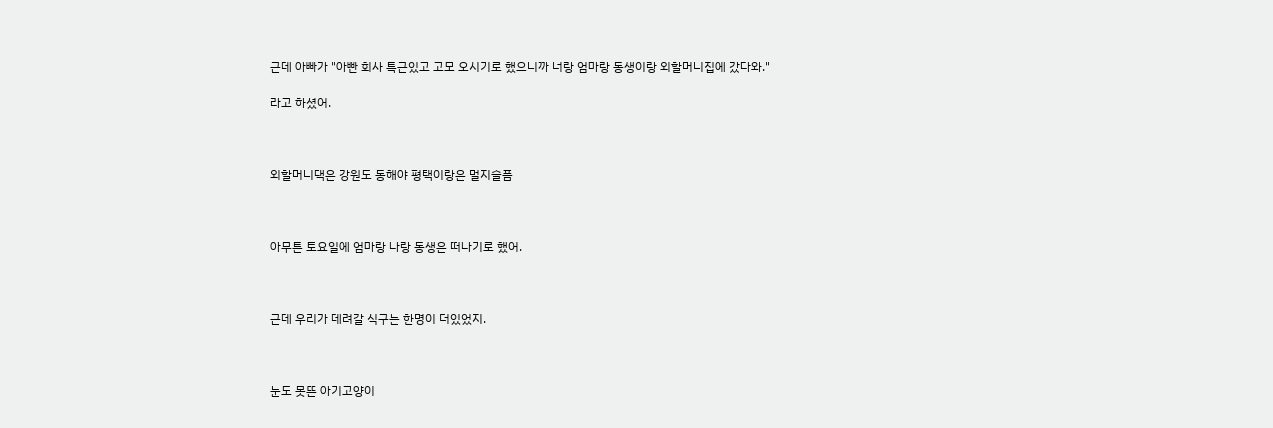근데 아빠가 "아빤 회사 특근있고 고모 오시기로 했으니까 너랑 엄마랑 동생이랑 외할머니집에 갔다와."

라고 하셨어.



외할머니댁은 강원도 동해야 평택이랑은 멀지슬픔



아무튼 토요일에 엄마랑 나랑 동생은 떠나기로 했어.



근데 우리가 데려갈 식구는 한명이 더있었지.



눈도 못뜬 아기고양이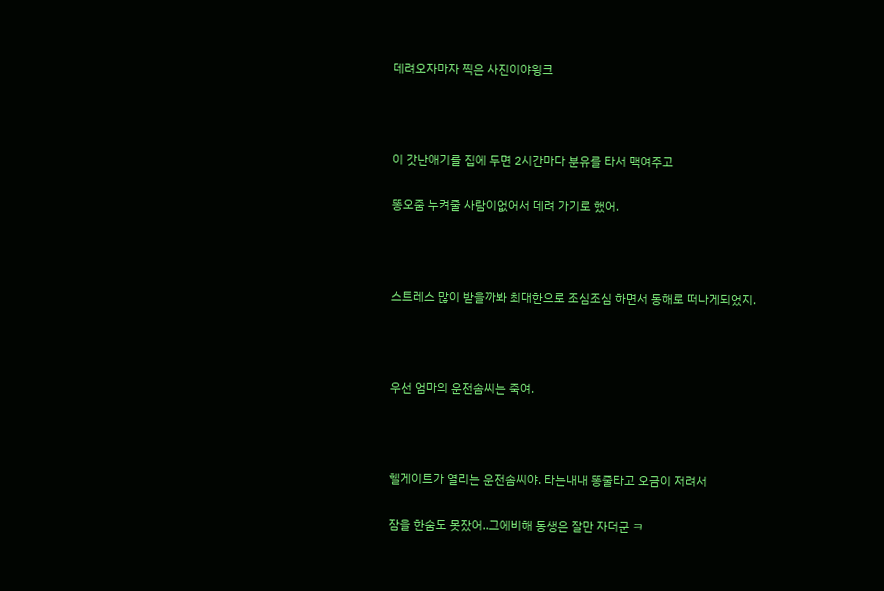데려오자마자 찍은 사진이야윙크



이 갓난애기를 집에 두면 2시간마다 분유를 타서 맥여주고

똥오줌 누켜줄 사람이없어서 데려 가기로 했어.



스트레스 많이 받을까봐 최대한으로 조심조심 하면서 동해로 떠나게되었지.



우선 엄마의 운전솜씨는 죽여.



헬게이트가 열리는 운전솜씨야. 타는내내 똥줄타고 오금이 저려서

잠을 한숨도 못잤어..그에비해 동생은 잘만 자더군 ㅋ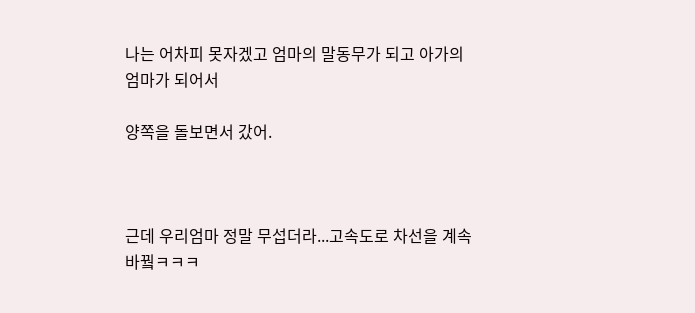나는 어차피 못자겠고 엄마의 말동무가 되고 아가의 엄마가 되어서

양쪽을 돌보면서 갔어.



근데 우리엄마 정말 무섭더라...고속도로 차선을 계속 바꿬ㅋㅋㅋ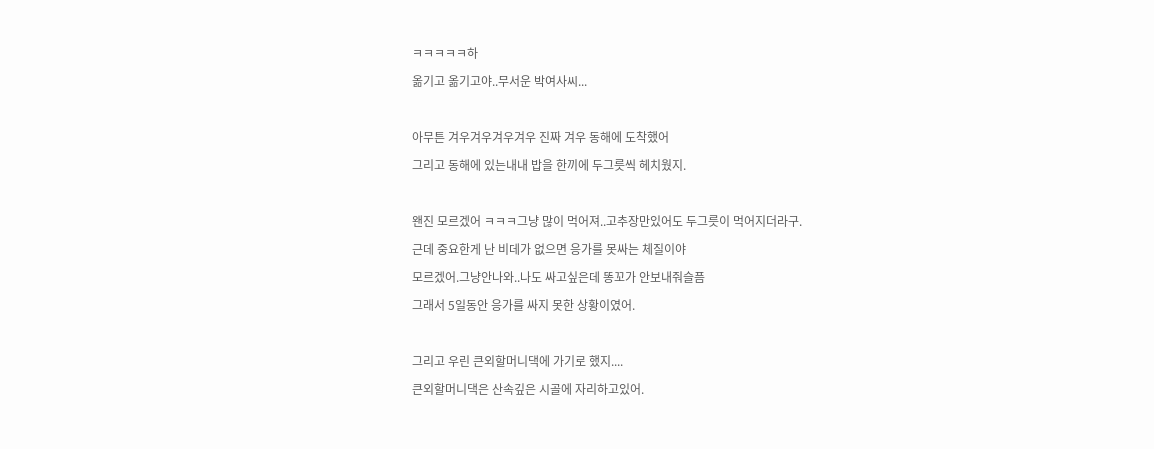ㅋㅋㅋㅋㅋ하

옮기고 옮기고야..무서운 박여사씨...



아무튼 겨우겨우겨우겨우 진짜 겨우 동해에 도착했어

그리고 동해에 있는내내 밥을 한끼에 두그릇씩 헤치웠지.



왠진 모르겠어 ㅋㅋㅋ그냥 많이 먹어져..고추장만있어도 두그릇이 먹어지더라구.

근데 중요한게 난 비데가 없으면 응가를 못싸는 체질이야

모르겠어.그냥안나와..나도 싸고싶은데 똥꼬가 안보내줘슬픔

그래서 5일동안 응가를 싸지 못한 상황이였어.



그리고 우린 큰외할머니댁에 가기로 했지....

큰외할머니댁은 산속깊은 시골에 자리하고있어.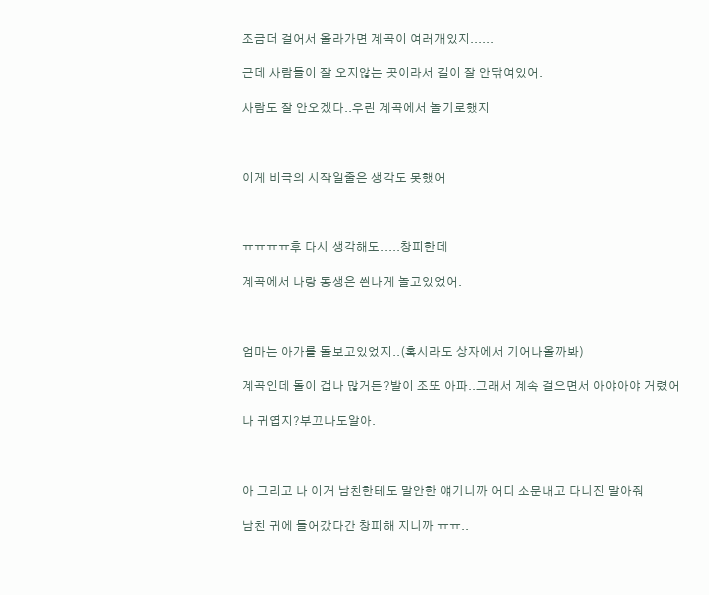조금더 걸어서 올라가면 계곡이 여러개있지......

근데 사람들이 잘 오지않는 곳이라서 길이 잘 안닦여있어.

사람도 잘 안오겠다..우린 계곡에서 놀기로했지



이게 비극의 시작일줄은 생각도 못했어



ㅠㅠㅠㅠ후 다시 생각해도.....창피한데

계곡에서 나랑 동생은 씐나게 놀고있었어.



엄마는 아가를 돌보고있었지..(혹시라도 상자에서 기어나올까봐)

계곡인데 돌이 겁나 많거든?발이 조또 아파..그래서 계속 걸으면서 아야아야 거렸어

나 귀엽지?부끄나도알아.



아 그리고 나 이거 남친한테도 말안한 얘기니까 어디 소문내고 다니진 말아줘

남친 귀에 들어갔다간 창피해 지니까 ㅠㅠ..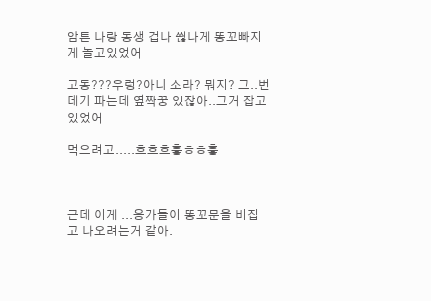암튼 나랑 동생 겁나 씒나게 똥꼬빠지게 놀고있었어

고동???우렁?아니 소라? 뭐지? 그..번데기 파는데 옆짝꿍 있잖아..그거 잡고있었어

먹으려고.....흐흐흐흫ㅎㅎ흫



근데 이게 ...응가들이 똥꼬문을 비집고 나오려는거 같아.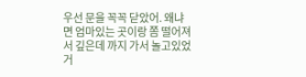우선 문을 꼭꼭 닫았어. 왜냐면 엄마있는 곳이랑 쫌 떨어져서 깊은데 까지 가서 놀고있었거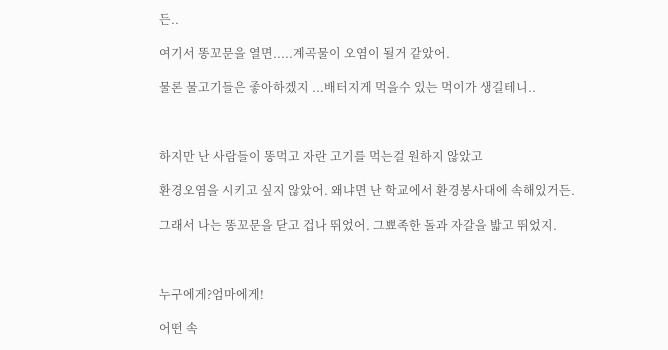든..

여기서 똥꼬문을 열면.....계곡물이 오염이 될거 같았어.

물론 물고기들은 좋아하겠지 ...배터지게 먹을수 있는 먹이가 생길테니..



하지만 난 사람들이 똥먹고 자란 고기를 먹는걸 원하지 않았고

환경오염을 시키고 싶지 않았어. 왜냐면 난 학교에서 환경봉사대에 속해있거든.

그래서 나는 똥꼬문을 닫고 겁나 뛰었어. 그뾰족한 돌과 자갈을 밟고 뛰었지.



누구에게?엄마에게!

어떤 속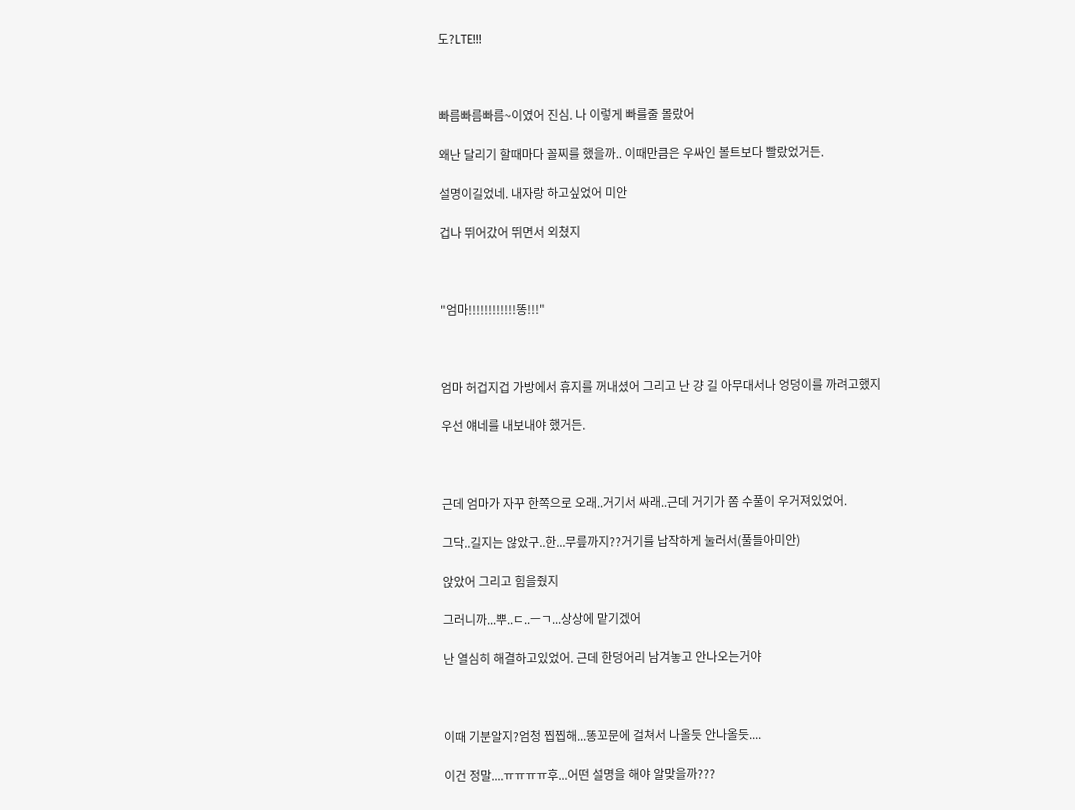도?LTE!!!



빠름빠름빠름~이였어 진심. 나 이렇게 빠를줄 몰랐어

왜난 달리기 할때마다 꼴찌를 했을까.. 이때만큼은 우싸인 볼트보다 빨랐었거든.

설명이길었네. 내자랑 하고싶었어 미안

겁나 뛰어갔어 뛰면서 외쳤지



"엄마!!!!!!!!!!!!똥!!!"



엄마 허겁지겁 가방에서 휴지를 꺼내셨어 그리고 난 걍 길 아무대서나 엉덩이를 까려고했지

우선 얘네를 내보내야 했거든.



근데 엄마가 자꾸 한쪽으로 오래..거기서 싸래..근데 거기가 쫌 수풀이 우거져있었어.

그닥..길지는 않았구..한...무릎까지??거기를 납작하게 눌러서(풀들아미안)

앉았어 그리고 힘을줬지

그러니까...뿌..ㄷ..ㅡㄱ...상상에 맡기겠어

난 열심히 해결하고있었어. 근데 한덩어리 남겨놓고 안나오는거야



이때 기분알지?엄청 찝찝해...똥꼬문에 걸쳐서 나올듯 안나올듯....

이건 정말....ㅠㅠㅠㅠ후...어떤 설명을 해야 알맞을까???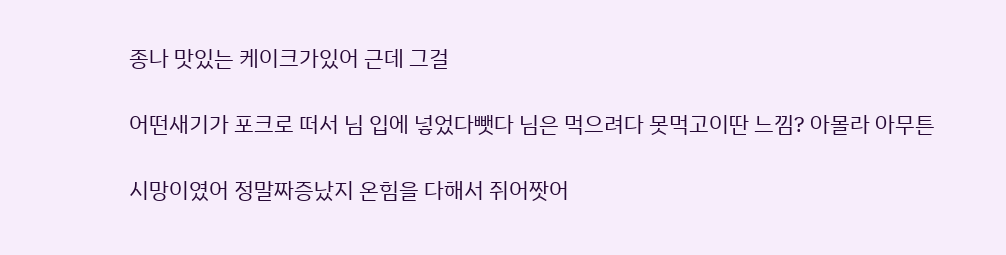종나 맛있는 케이크가있어 근데 그걸

어떤새기가 포크로 떠서 님 입에 넣었다뺏다 님은 먹으려다 못먹고이딴 느낌? 아몰라 아무튼

시망이였어 정말짜증났지 온힘을 다해서 쥐어짯어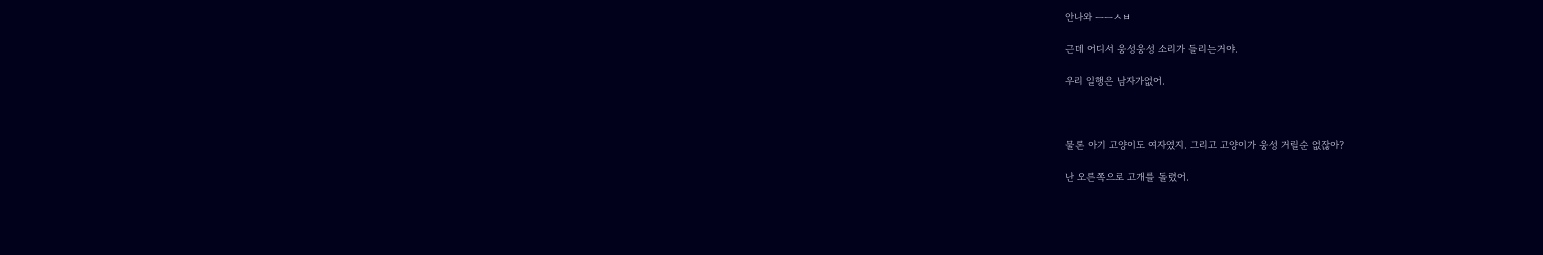안나와 ㅡㅡㅅㅂ

근데 어디서 웅성웅성 소리가 들리는거야.

우리 일행은 남자가없어.



물론 아기 고양이도 여자였지. 그리고 고양이가 웅성 거릴순 없잖아?

난 오른쪽으로 고개를 돌렸어.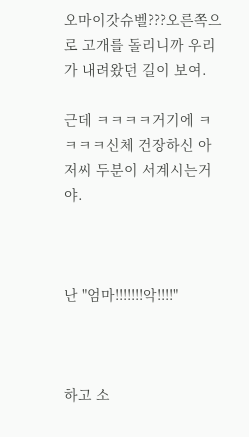오마이갓슈벨???오른쪽으로 고개를 돌리니까 우리가 내려왔던 길이 보여.

근데 ㅋㅋㅋㅋ거기에 ㅋㅋㅋㅋ신체 건장하신 아저씨 두분이 서계시는거야.



난 "엄마!!!!!!!악!!!!"



하고 소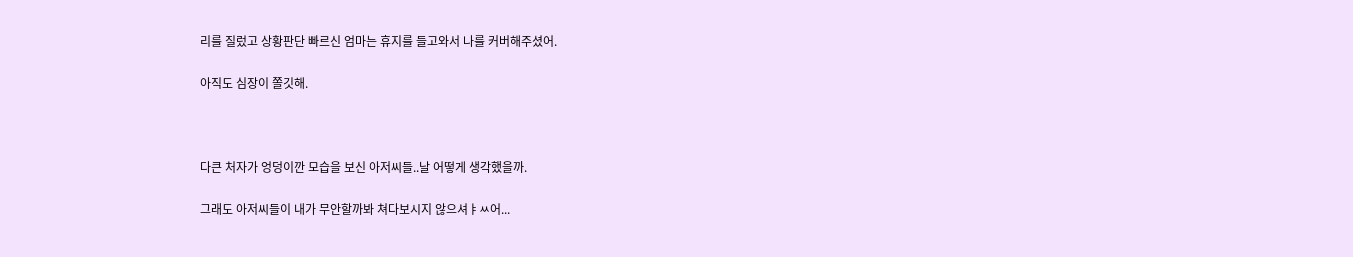리를 질렀고 상황판단 빠르신 엄마는 휴지를 들고와서 나를 커버해주셨어.

아직도 심장이 쫄깃해.



다큰 처자가 엉덩이깐 모습을 보신 아저씨들..날 어떻게 생각했을까.

그래도 아저씨들이 내가 무안할까봐 쳐다보시지 않으셔ㅑㅆ어...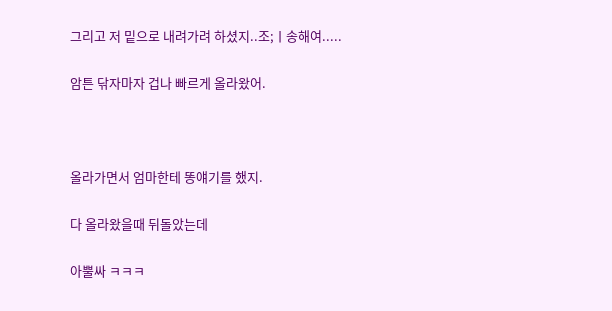그리고 저 밑으로 내려가려 하셨지..조;ㅣ송해여.....

암튼 닦자마자 겁나 빠르게 올라왔어.



올라가면서 엄마한테 똥얘기를 했지.

다 올라왔을때 뒤돌았는데

아뿔싸 ㅋㅋㅋ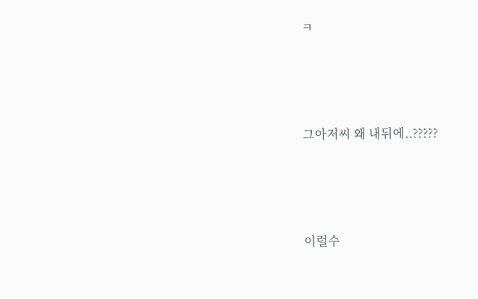ㅋ



그아저씨 왜 내뒤에..?????



이럴수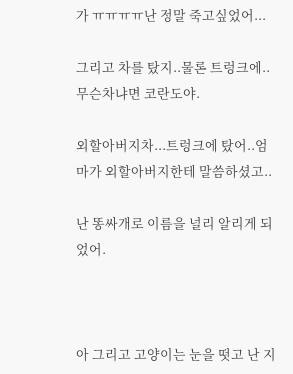가 ㅠㅠㅠㅠ난 정말 죽고싶었어...

그리고 차를 탔지..물론 트렁크에..무슨차냐면 코란도야.

외할아버지차...트렁크에 탔어..엄마가 외할아버지한테 말씀하셨고..

난 똥싸개로 이름을 널리 알리게 되었어.



아 그리고 고양이는 눈을 떳고 난 지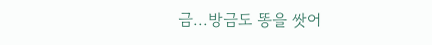금...방금도 똥을 쌋어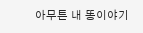아무튼 내 똥이야기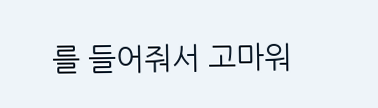를 들어줘서 고마워